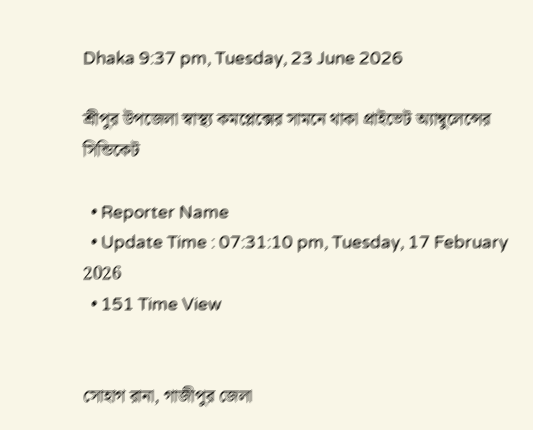Dhaka 9:37 pm, Tuesday, 23 June 2026

শ্রীপুর উপজেলা স্বাস্থ্য কমপ্লেক্সের সামনে থাকা প্রাইভেট অ্যাম্বুলেন্সের সিন্ডিকেট

  • Reporter Name
  • Update Time : 07:31:10 pm, Tuesday, 17 February 2026
  • 151 Time View


সোহাগ রানা, গাজীপুর জেলা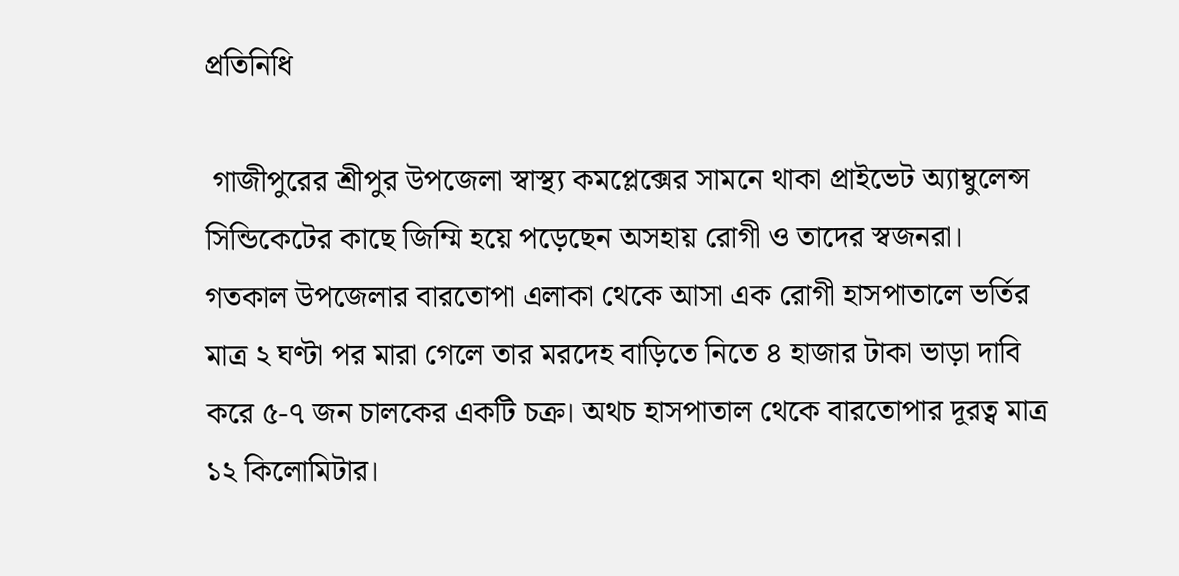প্রতিনিধি

 গাজীপুরের শ্রীপুর উপজেলা স্বাস্থ্য কমপ্লেক্সের সামনে থাকা প্রাইভেট অ্যাম্বুলেন্স সিন্ডিকেটের কাছে জিম্মি হয়ে পড়েছেন অসহায় রোগী ও তাদের স্বজনরা। গতকাল উপজেলার বারতোপা এলাকা থেকে আসা এক রোগী হাসপাতালে ভর্তির মাত্র ২ ঘণ্টা পর মারা গেলে তার মরদেহ বাড়িতে নিতে ৪ হাজার টাকা ভাড়া দাবি করে ৫-৭ জন চালকের একটি চক্র। অথচ হাসপাতাল থেকে বারতোপার দূরত্ব মাত্র ১২ কিলোমিটার।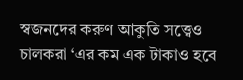স্বজনদের করুণ আকুতি সত্ত্বেও চালকরা ‘এর কম এক টাকাও হবে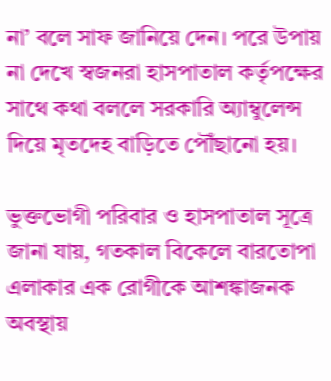না’ বলে সাফ জানিয়ে দেন। পরে উপায় না দেখে স্বজনরা হাসপাতাল কর্তৃপক্ষের সাথে কথা বললে সরকারি অ্যাম্বুলেন্স দিয়ে মৃতদেহ বাড়িতে পৌঁছানো হয়।

ভুক্তভোগী পরিবার ও হাসপাতাল সূত্রে জানা যায়, গতকাল বিকেলে বারতোপা এলাকার এক রোগীকে আশঙ্কাজনক অবস্থায়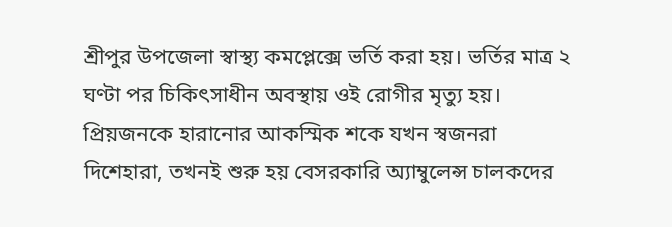শ্রীপুর উপজেলা স্বাস্থ্য কমপ্লেক্সে ভর্তি করা হয়। ভর্তির মাত্র ২ ঘণ্টা পর চিকিৎসাধীন অবস্থায় ওই রোগীর মৃত্যু হয়। প্রিয়জনকে হারানোর আকস্মিক শকে যখন স্বজনরা দিশেহারা, তখনই শুরু হয় বেসরকারি অ্যাম্বুলেন্স চালকদের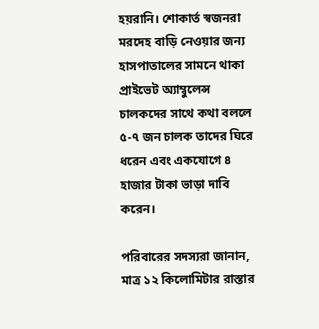হয়রানি। শোকার্ত স্বজনরা মরদেহ বাড়ি নেওয়ার জন্য হাসপাতালের সামনে থাকা প্রাইভেট অ্যাম্বুলেন্স চালকদের সাথে কথা বললে ৫-৭ জন চালক তাদের ঘিরে ধরেন এবং একযোগে ৪ হাজার টাকা ভাড়া দাবি করেন।

পরিবারের সদস্যরা জানান, মাত্র ১২ কিলোমিটার রাস্তার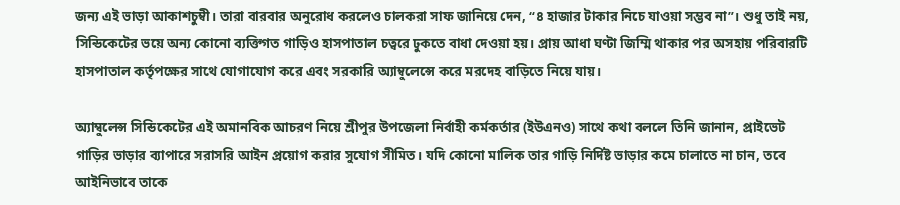জন্য এই ভাড়া আকাশচুম্বী। তারা বারবার অনুরোধ করলেও চালকরা সাফ জানিয়ে দেন, “৪ হাজার টাকার নিচে যাওয়া সম্ভব না”। শুধু তাই নয়, সিন্ডিকেটের ভয়ে অন্য কোনো ব্যক্তিগত গাড়িও হাসপাতাল চত্বরে ঢুকতে বাধা দেওয়া হয়। প্রায় আধা ঘণ্টা জিম্মি থাকার পর অসহায় পরিবারটি হাসপাতাল কর্তৃপক্ষের সাথে যোগাযোগ করে এবং সরকারি অ্যাম্বুলেন্সে করে মরদেহ বাড়িতে নিয়ে যায়।

অ্যাম্বুলেন্স সিন্ডিকেটের এই অমানবিক আচরণ নিয়ে শ্রীপুর উপজেলা নির্বাহী কর্মকর্তার (ইউএনও) সাথে কথা বললে তিনি জানান, প্রাইভেট গাড়ির ভাড়ার ব্যাপারে সরাসরি আইন প্রয়োগ করার সুযোগ সীমিত। যদি কোনো মালিক তার গাড়ি নির্দিষ্ট ভাড়ার কমে চালাতে না চান, তবে আইনিভাবে তাকে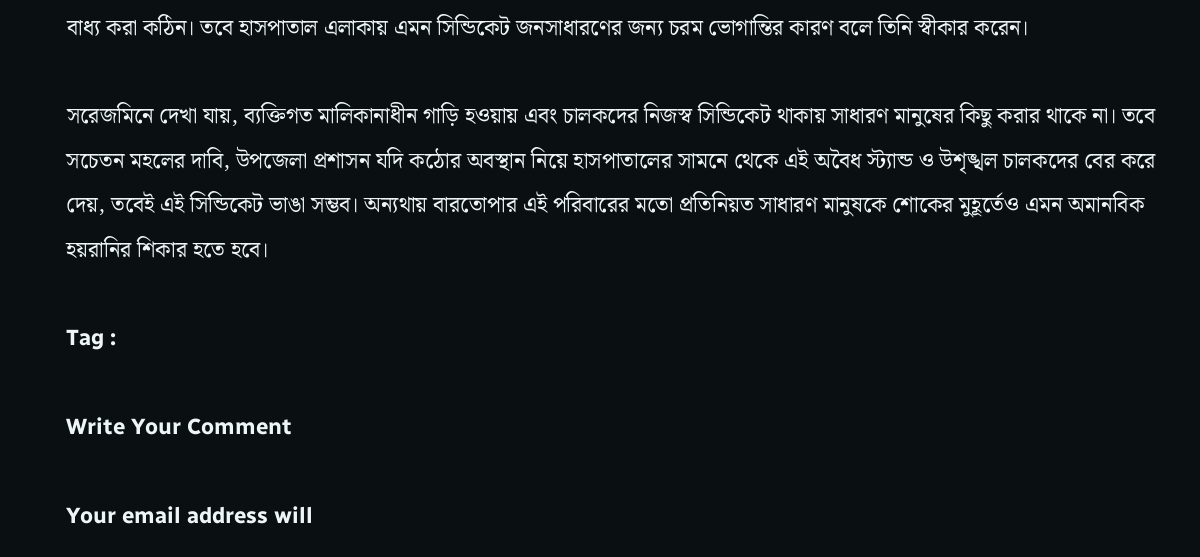বাধ্য করা কঠিন। তবে হাসপাতাল এলাকায় এমন সিন্ডিকেট জনসাধারণের জন্য চরম ভোগান্তির কারণ বলে তিনি স্বীকার করেন।

সরেজমিনে দেখা যায়, ব্যক্তিগত মালিকানাধীন গাড়ি হওয়ায় এবং চালকদের নিজস্ব সিন্ডিকেট থাকায় সাধারণ মানুষের কিছু করার থাকে না। তবে সচেতন মহলের দাবি, উপজেলা প্রশাসন যদি কঠোর অবস্থান নিয়ে হাসপাতালের সামনে থেকে এই অবৈধ স্ট্যান্ড ও উশৃঙ্খল চালকদের বের করে দেয়, তবেই এই সিন্ডিকেট ভাঙা সম্ভব। অন্যথায় বারতোপার এই পরিবারের মতো প্রতিনিয়ত সাধারণ মানুষকে শোকের মুহূর্তেও এমন অমানবিক হয়রানির শিকার হতে হবে।

Tag :

Write Your Comment

Your email address will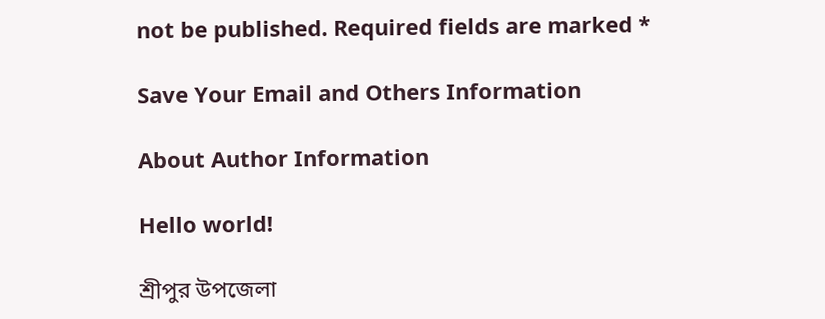not be published. Required fields are marked *

Save Your Email and Others Information

About Author Information

Hello world!

শ্রীপুর উপজেলা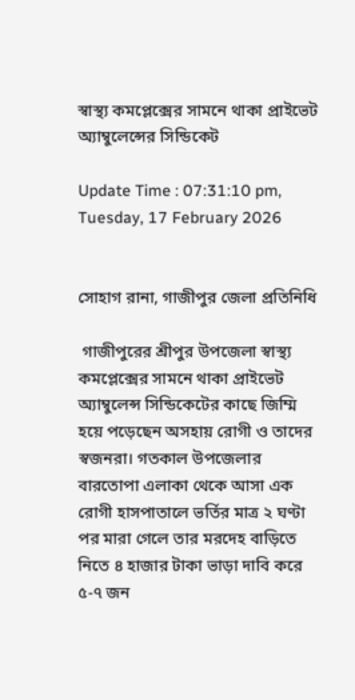স্বাস্থ্য কমপ্লেক্সের সামনে থাকা প্রাইভেট অ্যাম্বুলেন্সের সিন্ডিকেট

Update Time : 07:31:10 pm, Tuesday, 17 February 2026


সোহাগ রানা, গাজীপুর জেলা প্রতিনিধি

 গাজীপুরের শ্রীপুর উপজেলা স্বাস্থ্য কমপ্লেক্সের সামনে থাকা প্রাইভেট অ্যাম্বুলেন্স সিন্ডিকেটের কাছে জিম্মি হয়ে পড়েছেন অসহায় রোগী ও তাদের স্বজনরা। গতকাল উপজেলার বারতোপা এলাকা থেকে আসা এক রোগী হাসপাতালে ভর্তির মাত্র ২ ঘণ্টা পর মারা গেলে তার মরদেহ বাড়িতে নিতে ৪ হাজার টাকা ভাড়া দাবি করে ৫-৭ জন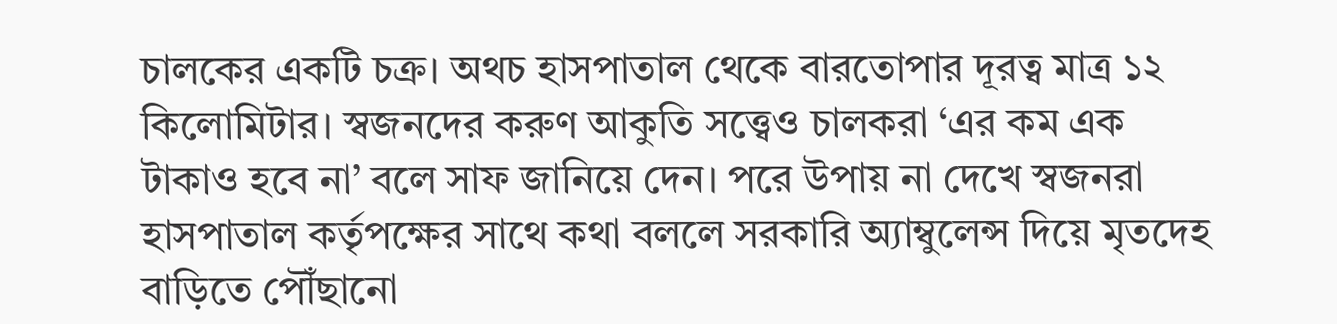চালকের একটি চক্র। অথচ হাসপাতাল থেকে বারতোপার দূরত্ব মাত্র ১২ কিলোমিটার। স্বজনদের করুণ আকুতি সত্ত্বেও চালকরা ‘এর কম এক টাকাও হবে না’ বলে সাফ জানিয়ে দেন। পরে উপায় না দেখে স্বজনরা হাসপাতাল কর্তৃপক্ষের সাথে কথা বললে সরকারি অ্যাম্বুলেন্স দিয়ে মৃতদেহ বাড়িতে পৌঁছানো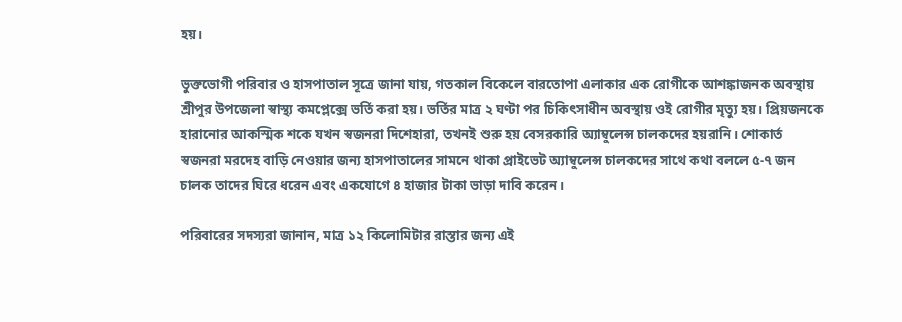হয়।

ভুক্তভোগী পরিবার ও হাসপাতাল সূত্রে জানা যায়, গতকাল বিকেলে বারতোপা এলাকার এক রোগীকে আশঙ্কাজনক অবস্থায় শ্রীপুর উপজেলা স্বাস্থ্য কমপ্লেক্সে ভর্তি করা হয়। ভর্তির মাত্র ২ ঘণ্টা পর চিকিৎসাধীন অবস্থায় ওই রোগীর মৃত্যু হয়। প্রিয়জনকে হারানোর আকস্মিক শকে যখন স্বজনরা দিশেহারা, তখনই শুরু হয় বেসরকারি অ্যাম্বুলেন্স চালকদের হয়রানি। শোকার্ত স্বজনরা মরদেহ বাড়ি নেওয়ার জন্য হাসপাতালের সামনে থাকা প্রাইভেট অ্যাম্বুলেন্স চালকদের সাথে কথা বললে ৫-৭ জন চালক তাদের ঘিরে ধরেন এবং একযোগে ৪ হাজার টাকা ভাড়া দাবি করেন।

পরিবারের সদস্যরা জানান, মাত্র ১২ কিলোমিটার রাস্তার জন্য এই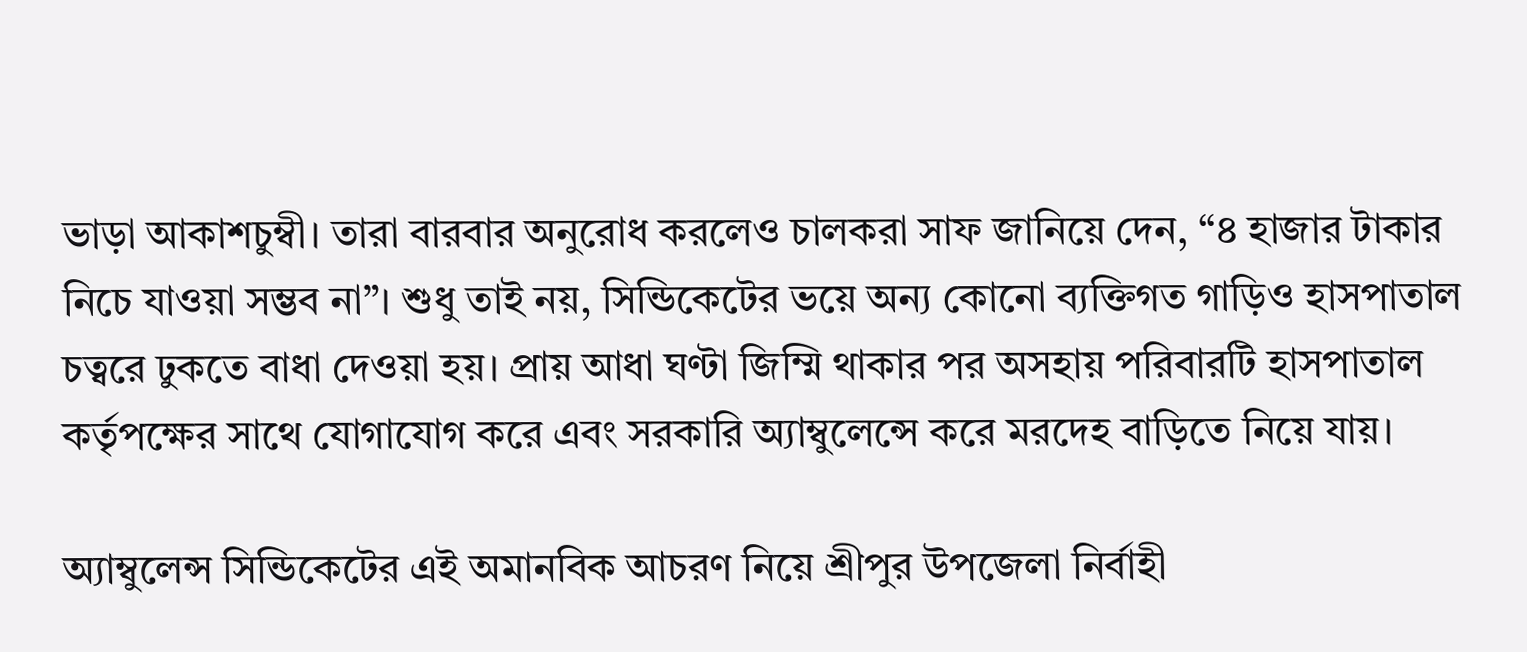ভাড়া আকাশচুম্বী। তারা বারবার অনুরোধ করলেও চালকরা সাফ জানিয়ে দেন, “৪ হাজার টাকার নিচে যাওয়া সম্ভব না”। শুধু তাই নয়, সিন্ডিকেটের ভয়ে অন্য কোনো ব্যক্তিগত গাড়িও হাসপাতাল চত্বরে ঢুকতে বাধা দেওয়া হয়। প্রায় আধা ঘণ্টা জিম্মি থাকার পর অসহায় পরিবারটি হাসপাতাল কর্তৃপক্ষের সাথে যোগাযোগ করে এবং সরকারি অ্যাম্বুলেন্সে করে মরদেহ বাড়িতে নিয়ে যায়।

অ্যাম্বুলেন্স সিন্ডিকেটের এই অমানবিক আচরণ নিয়ে শ্রীপুর উপজেলা নির্বাহী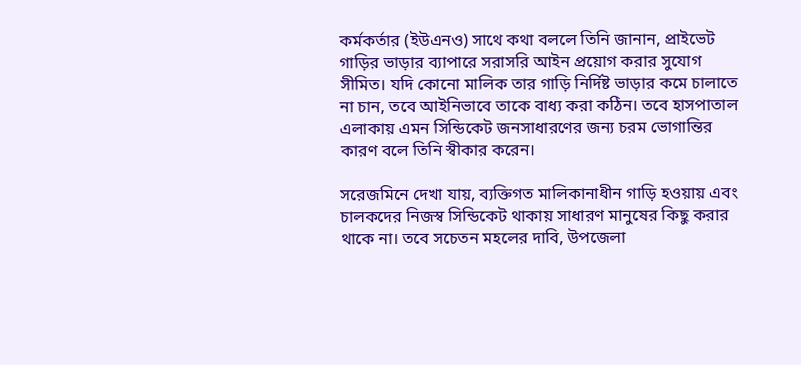কর্মকর্তার (ইউএনও) সাথে কথা বললে তিনি জানান, প্রাইভেট গাড়ির ভাড়ার ব্যাপারে সরাসরি আইন প্রয়োগ করার সুযোগ সীমিত। যদি কোনো মালিক তার গাড়ি নির্দিষ্ট ভাড়ার কমে চালাতে না চান, তবে আইনিভাবে তাকে বাধ্য করা কঠিন। তবে হাসপাতাল এলাকায় এমন সিন্ডিকেট জনসাধারণের জন্য চরম ভোগান্তির কারণ বলে তিনি স্বীকার করেন।

সরেজমিনে দেখা যায়, ব্যক্তিগত মালিকানাধীন গাড়ি হওয়ায় এবং চালকদের নিজস্ব সিন্ডিকেট থাকায় সাধারণ মানুষের কিছু করার থাকে না। তবে সচেতন মহলের দাবি, উপজেলা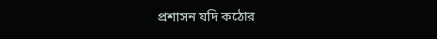প্রশাসন যদি কঠোর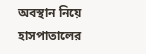অবস্থান নিয়ে হাসপাতালের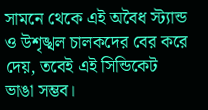সামনে থেকে এই অবৈধ স্ট্যান্ড ও উশৃঙ্খল চালকদের বের করে দেয়, তবেই এই সিন্ডিকেট ভাঙা সম্ভব।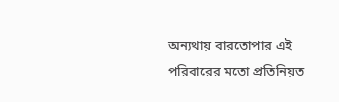অন্যথায় বারতোপার এই পরিবারের মতো প্রতিনিয়ত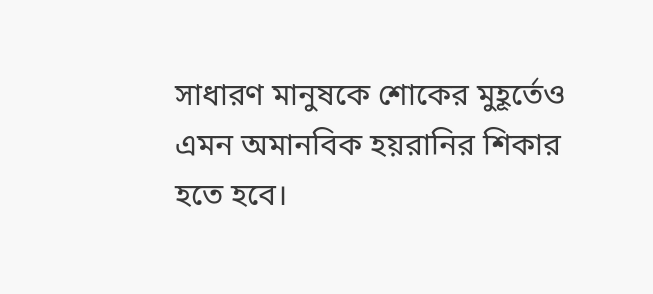সাধারণ মানুষকে শোকের মুহূর্তেও এমন অমানবিক হয়রানির শিকার হতে হবে।